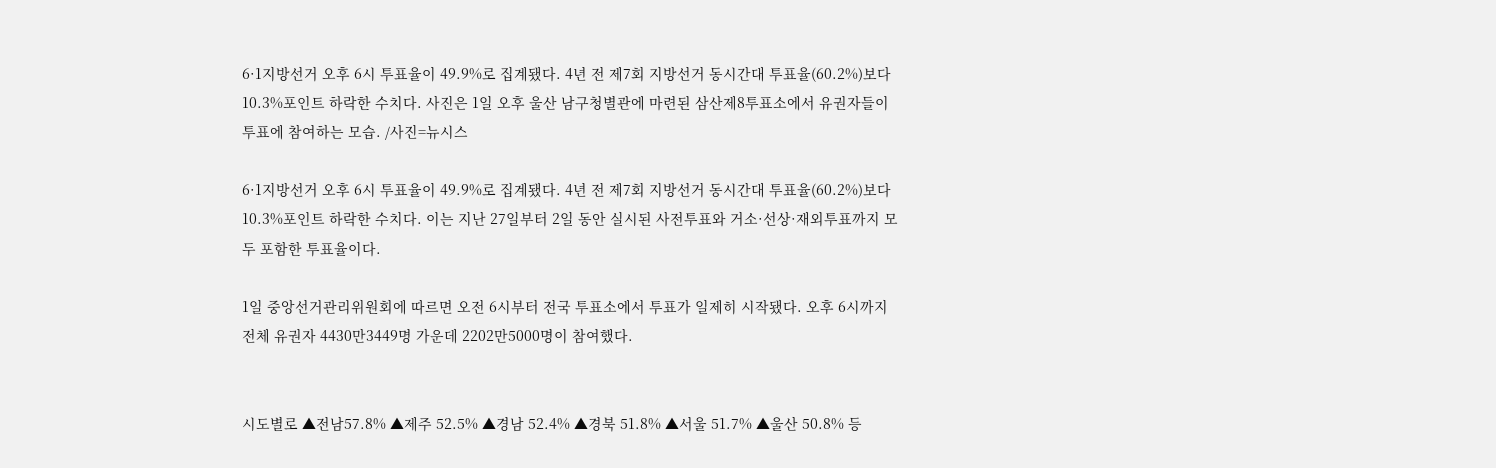6·1지방선거 오후 6시 투표율이 49.9%로 집계됐다. 4년 전 제7회 지방선거 동시간대 투표율(60.2%)보다 10.3%포인트 하락한 수치다. 사진은 1일 오후 울산 남구청별관에 마련된 삼산제8투표소에서 유권자들이 투표에 참여하는 모습. /사진=뉴시스

6·1지방선거 오후 6시 투표율이 49.9%로 집계됐다. 4년 전 제7회 지방선거 동시간대 투표율(60.2%)보다 10.3%포인트 하락한 수치다. 이는 지난 27일부터 2일 동안 실시된 사전투표와 거소·선상·재외투표까지 모두 포함한 투표율이다.

1일 중앙선거관리위원회에 따르면 오전 6시부터 전국 투표소에서 투표가 일제히 시작됐다. 오후 6시까지 전체 유권자 4430만3449명 가운데 2202만5000명이 참여했다.


시도별로 ▲전남57.8% ▲제주 52.5% ▲경남 52.4% ▲경북 51.8% ▲서울 51.7% ▲울산 50.8% 등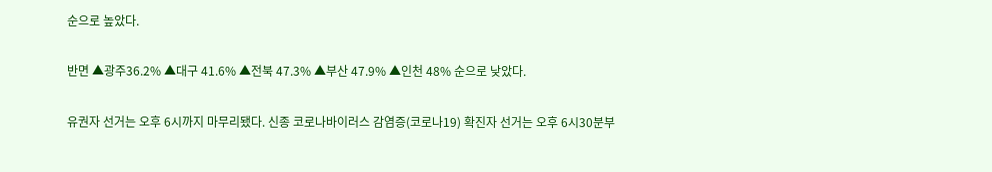순으로 높았다.

반면 ▲광주36.2% ▲대구 41.6% ▲전북 47.3% ▲부산 47.9% ▲인천 48% 순으로 낮았다.

유권자 선거는 오후 6시까지 마무리됐다. 신종 코로나바이러스 감염증(코로나19) 확진자 선거는 오후 6시30분부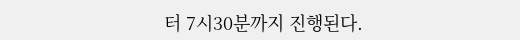터 7시30분까지 진행된다.